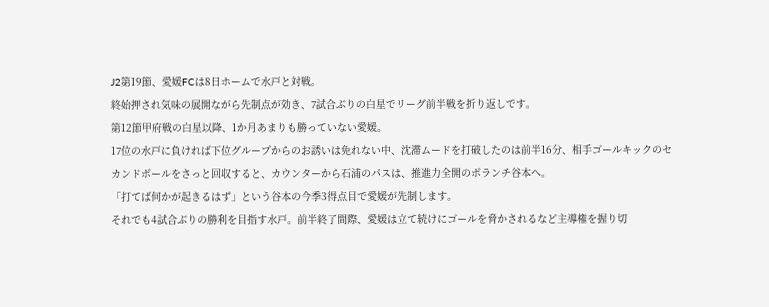J2第19節、愛媛FCは8日ホームで水戸と対戦。
終始押され気味の展開ながら先制点が効き、7試合ぶりの白星でリーグ前半戦を折り返しです。
第12節甲府戦の白星以降、1か月あまりも勝っていない愛媛。
17位の水戸に負ければ下位グループからのお誘いは免れない中、沈滞ムードを打破したのは前半16分、相手ゴールキックのセカンドボールをさっと回収すると、カウンターから石浦のパスは、推進力全開のボランチ谷本へ。
「打てば何かが起きるはず」という谷本の今季3得点目で愛媛が先制します。
それでも4試合ぶりの勝利を目指す水戸。前半終了間際、愛媛は立て続けにゴールを脅かされるなど主導権を握り切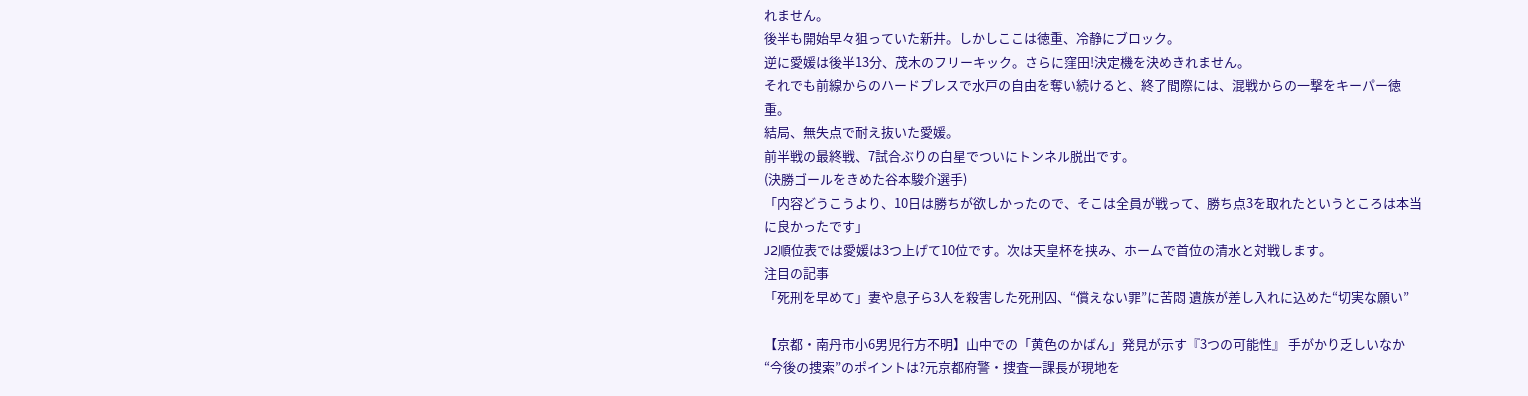れません。
後半も開始早々狙っていた新井。しかしここは徳重、冷静にブロック。
逆に愛媛は後半13分、茂木のフリーキック。さらに窪田!決定機を決めきれません。
それでも前線からのハードプレスで水戸の自由を奪い続けると、終了間際には、混戦からの一撃をキーパー徳重。
結局、無失点で耐え抜いた愛媛。
前半戦の最終戦、7試合ぶりの白星でついにトンネル脱出です。
(決勝ゴールをきめた谷本駿介選手)
「内容どうこうより、10日は勝ちが欲しかったので、そこは全員が戦って、勝ち点3を取れたというところは本当に良かったです」
J2順位表では愛媛は3つ上げて10位です。次は天皇杯を挟み、ホームで首位の清水と対戦します。
注目の記事
「死刑を早めて」妻や息子ら3人を殺害した死刑囚、“償えない罪”に苦悶 遺族が差し入れに込めた“切実な願い”

【京都・南丹市小6男児行方不明】山中での「黄色のかばん」発見が示す『3つの可能性』 手がかり乏しいなか“今後の捜索”のポイントは?元京都府警・捜査一課長が現地を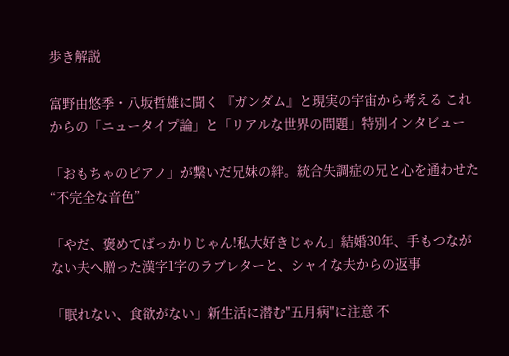歩き解説

富野由悠季・八坂哲雄に聞く 『ガンダム』と現実の宇宙から考える これからの「ニュータイプ論」と「リアルな世界の問題」特別インタビュー

「おもちゃのピアノ」が繋いだ兄妹の絆。統合失調症の兄と心を通わせた“不完全な音色”

「やだ、褒めてばっかりじゃん!私大好きじゃん」結婚30年、手もつながない夫へ贈った漢字1字のラブレターと、シャイな夫からの返事

「眠れない、食欲がない」新生活に潜む"五月病"に注意 不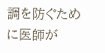調を防ぐために医師が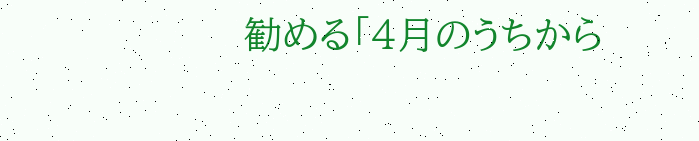勧める「4月のうちから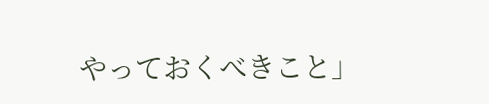やっておくべきこと」